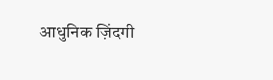आधुनिक ज़िंदगी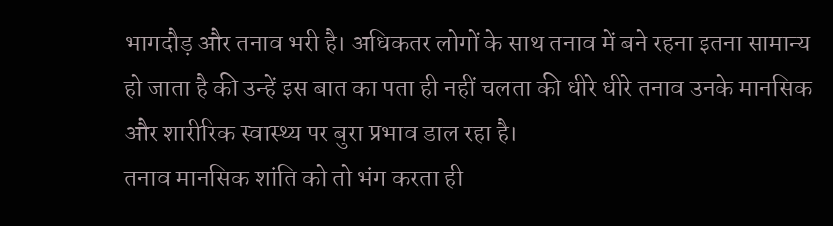भागदौड़ और तनाव भरी है। अधिकतर लोगों के साथ तनाव में बने रहना इतना सामान्य हो जाता है की उन्हें इस बात का पता ही नहीं चलता की धीरे धीरे तनाव उनके मानसिक और शारीरिक स्वास्थ्य पर बुरा प्रभाव डाल रहा है।
तनाव मानसिक शांति को तो भंग करता ही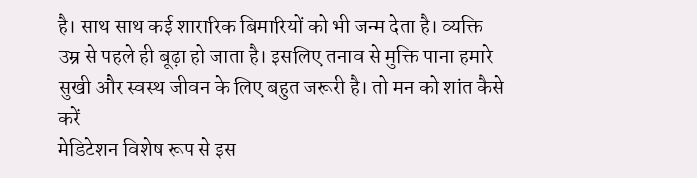है। साथ साथ कई शारारिक बिमारियों को भी जन्म देता है। व्यक्ति उम्र से पहले ही बूढ़ा हो जाता है। इसलिए तनाव से मुक्ति पाना हमारे सुखी और स्वस्थ जीवन के लिए बहुत जरूरी है। तो मन को शांत कैसे करें
मेडिटेशन विशेष रूप से इस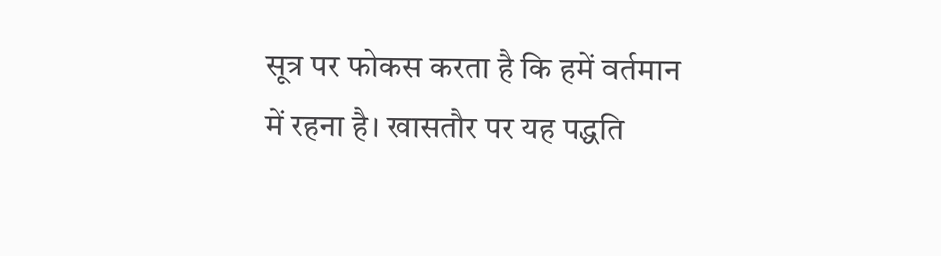सूत्र पर फोकस करता है कि हमें वर्तमान में रहना है। खासतौर पर यह पद्धति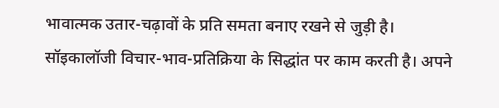भावात्मक उतार-चढ़ावों के प्रति समता बनाए रखने से जुड़ी है।
सॉइकालॉजी विचार-भाव-प्रतिक्रिया के सिद्धांत पर काम करती है। अपने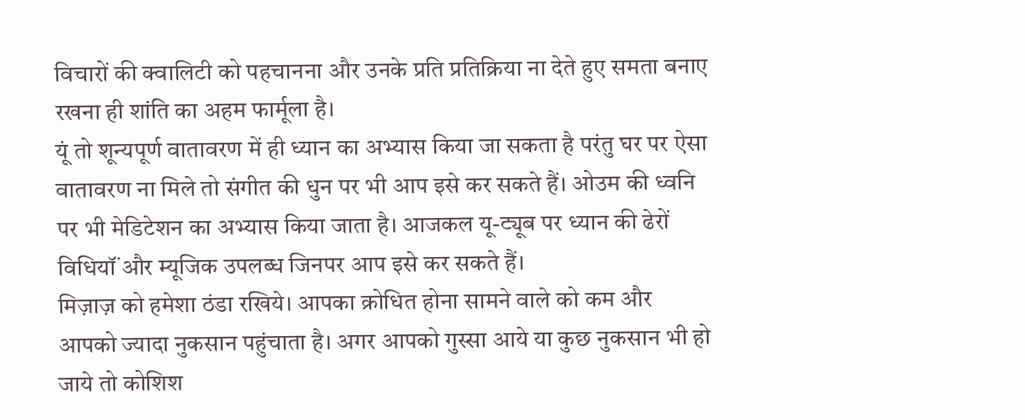विचारों की क्वालिटी को पहचानना और उनके प्रति प्रतिक्रिया ना देते हुए समता बनाए रखना ही शांति का अहम फार्मूला है।
यूं तो शून्यपूर्ण वातावरण में ही ध्यान का अभ्यास किया जा सकता है परंतु घर पर ऐसा वातावरण ना मिले तो संगीत की धुन पर भी आप इसे कर सकते हैं। ओउम की ध्वनि पर भी मेडिटेशन का अभ्यास किया जाता है। आजकल यू-ट्यूब पर ध्यान की ढेरों विधियॉं और म्यूजिक उपलब्ध जिनपर आप इसे कर सकते हैं।
मिज़ाज़ को हमेशा ठंडा रखिये। आपका क्रोधित होना सामने वाले को कम और आपको ज्यादा नुकसान पहुंचाता है। अगर आपको गुस्सा आये या कुछ नुकसान भी हो जाये तो कोशिश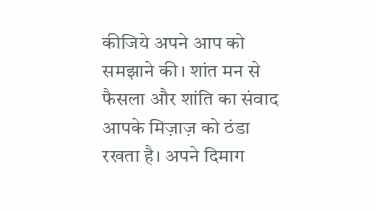कीजिये अपने आप को समझाने की। शांत मन से फैसला और शांति का संवाद आपके मिज़ाज़ को ठंडा रखता है। अपने दिमाग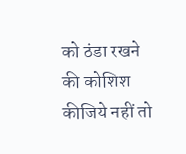को ठंडा रखने की कोशिश कीजिये नहीं तो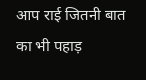आप राई जितनी बात का भी पहाड़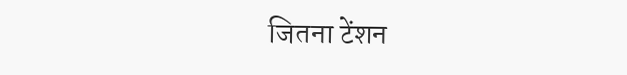जितना टेंशन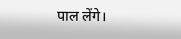पाल लेंगे।